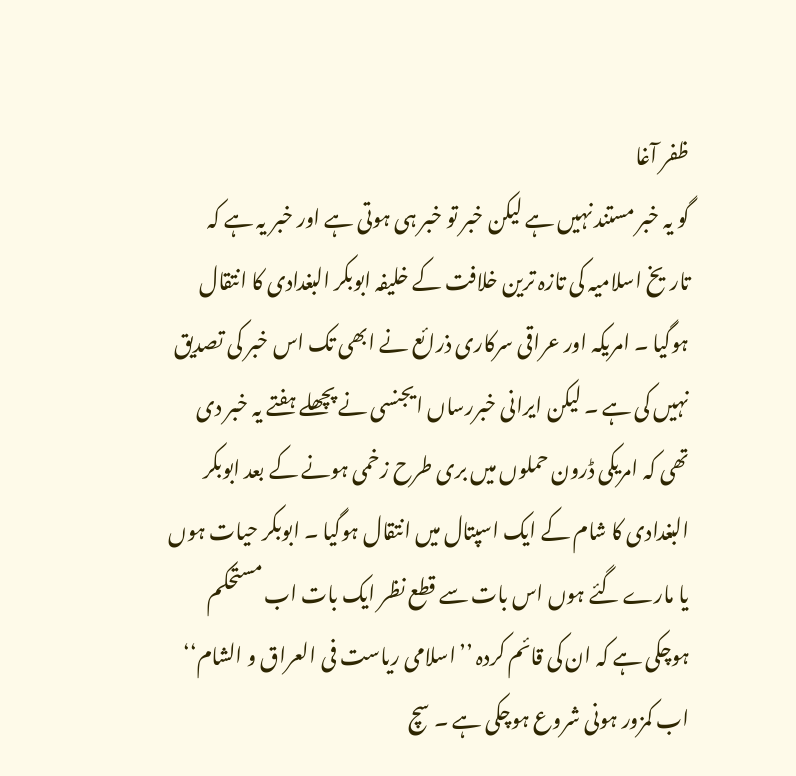ظفر آغا
گو یہ خبر مستند نہیں ہے لیکن خبر تو خبر ہی ہوتی ہے اور خبر یہ ہے کہ تاریخ اسلامیہ کی تازہ ترین خلافت کے خلیفہ ابوبکر البغدادی کا انتقال ہوگیا ۔ امریکہ اور عراقی سرکاری ذرائع نے ابھی تک اس خبر کی تصدیق نہیں کی ہے ۔ لیکن ایرانی خبررساں ایجنسی نے پچھلے ہفتے یہ خبر دی تھی کہ امریکی ڈرون حملوں میں بری طرح زخمی ہونے کے بعد ابوبکر البغدادی کا شام کے ایک اسپتال میں انتقال ہوگیا ۔ ابوبکر حیات ہوں یا مارے گئے ہوں اس بات سے قطع نظر ایک بات اب مستحکم ہوچکی ہے کہ ان کی قائم کردہ ’’اسلامی ریاست فی العراق و الشام‘‘ اب کمزور ہونی شروع ہوچکی ہے ۔ سچ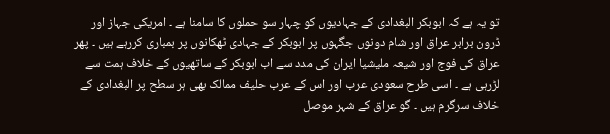تو یہ ہے کہ ابوبکر البغدادی کے جہادیوں کو چہار سو حملوں کا سامنا ہے ۔ امریکی جہاز اور ڈرون برابر عراق اور شام دونوں جگہوں پر ابوبکر کے جہادی ٹھکانوں پر بمباری کررہے ہیں ۔ پھر عراق کی فوج اور شیعہ ملیشیا ایران کی مدد سے اب ابوبکر کے ساتھیوں کے خلاف ہمت سے لڑرہی ہے ۔ اسی طرح سعودی عرب اور اس کے عرب حلیف ممالک بھی ہر سطح پر البغدادی کے خلاف سرگرم ہیں ۔ گو عراق کے شہر موصل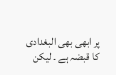پر ابھی بھی البغدادی کا قبضہ ہے ۔ لیکن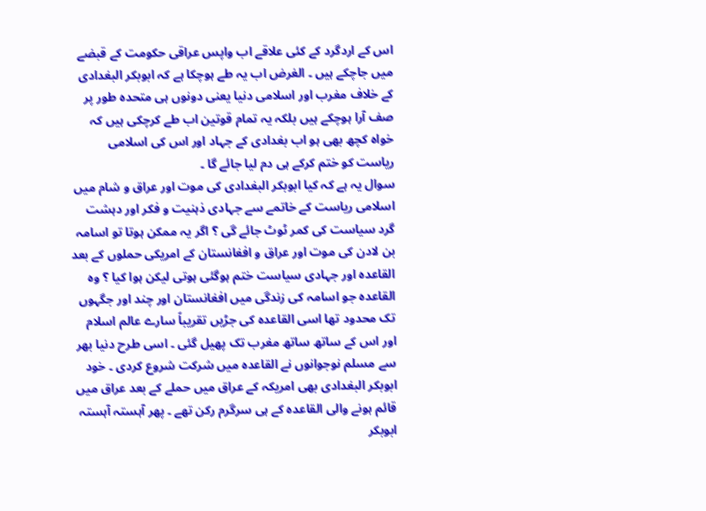اس کے اردگرد کے کئی علاقے اب واپس عراقی حکومت کے قبضے میں جاچکے ہیں ۔ الغرض اب یہ طے ہوچکا ہے کہ ابوبکر البغدادی کے خلاف مغرب اور اسلامی دنیا یعنی دونوں ہی متحدہ طور پر صف آرا ہوچکے ہیں بلکہ یہ تمام قوتین اب طے کرچکی ہیں کہ خواہ کچھ بھی ہو اب بغدادی کے جہاد اور اس کی اسلامی ریاست کو ختم کرکے ہی دم لیا جائے گا ۔
سوال یہ ہے کہ کیا ابوبکر البغدادی کی موت اور عراق و شام میں اسلامی ریاست کے خاتمے سے جہادی ذہنیت و فکر اور دہشت گرد سیاست کی کمر ٹوٹ جائے گی ؟ اگر یہ ممکن ہوتا تو اسامہ بن لادن کی موت اور عراق و افغانستان کے امریکی حملوں کے بعد القاعدہ اور جہادی سیاست ختم ہوگئی ہوتی لیکن ہوا کیا ؟ وہ القاعدہ جو اسامہ کی زندگی میں افغانستان اور چند اور جگہوں تک محدود تھا اسی القاعدہ کی جڑیں تقریباً سارے عالم اسلام اور اس کے ساتھ ساتھ مغرب تک پھیل گئی ۔ اسی طرح دنیا بھر سے مسلم نوجوانوں نے القاعدہ میں شرکت شروع کردی ۔ خود ابوبکر البغدادی بھی امریکہ کے عراق میں حملے کے بعد عراق میں قائم ہونے والی القاعدہ کے ہی سرگرم رکن تھے ۔ پھر آہستہ آہستہ ابوبکر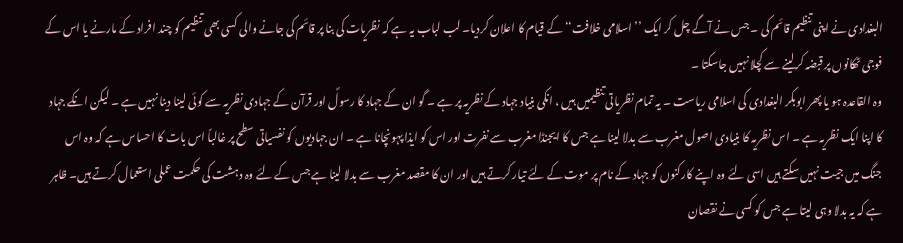البغدادی نے اپنی تنظیم قائم کی ۔ جس نے آگے چل کر ایک ’’اسلامی خلافت‘‘ کے قیام کا اعلان کردیا۔ لب لباب یہ ہے کہ نظریات کی بنا پر قائم کی جانے والی کسی بھی تنظیم کو چند افراد کے مارنے یا اس کے فوجی ٹھکانوں پر قبضہ کرلینے سے کچلا نہیں جاسکتا ۔
وہ القاعدہ ہو یا پھر ابوبکر البغدادی کی اسلامی ریاست ۔ یہ تمام نظریاتی تنظیمیں ہیں ، انکی بنیاد جہاد کے نظریہ پر ہے ۔ گو ان کے جہاد کا رسولؐ اور قرآن کے جہادی نظریہ سے کوئی لینا دینا نہیں ہے ۔ لیکن انکے جہاد کا اپنا ایک نظریہ ہے ۔ اس نظریہ کا بنیادی اصول مغرب سے بدلا لینا ہے جس کا ایجنڈا مغرب سے نفرت اور اس کو ایذا پہونچانا ہے ۔ ان جہادیوں کو نفسیاتی سطح پر غالباً اس بات کا احساس ہے کہ وہ اس جنگ میں جیت نہیں سکتے ہیں اسی لئے وہ اپنے کارکنوں کو جہاد کے نام پر موت کے لئے تیار کرتے ہیں اور ان کا مقصد مغرب سے بدلا لینا ہے جس کے لئے وہ دہشت کی حکمت عملی استعمال کرتے ہیں۔ ظاہر ہے کہ یہ بدلا وہی لیتا ہے جس کو کسی نے نقصان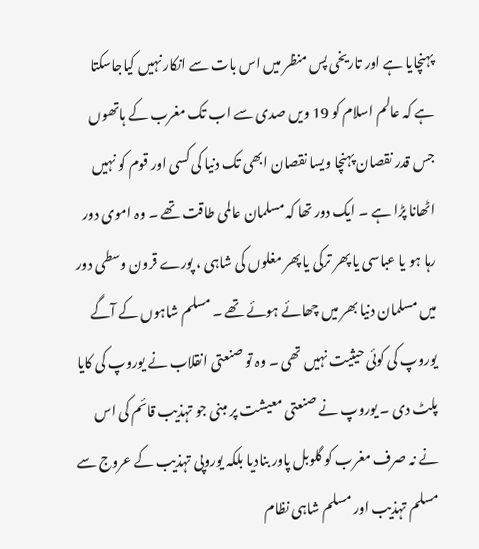پہنچایا ہے اور تاریخی پس منظر میں اس بات سے انکار نہیں کیاجاسکتا ہے کہ عالم اسلام کو 19 ویں صدی سے اب تک مغرب کے ہاتھوں جس قدر نقصان پہنچا ویسا نقصان ابھی تک دنیا کی کسی اور قوم کو نہیں اٹھانا پڑا ہے ۔ ایک دور تھا کہ مسلمان عالمی طاقت تھے ۔ وہ اموی دور رہا ہو یا عباسی یا پھر ترکی یا پھر مغلوں کی شاہی ، پورے قرون وسطی دور میں مسلمان دنیا بھر میں چھائے ہوئے تھے ۔ مسلم شاہوں کے آگے یوروپ کی کوئی حیثیت نہیں تھی ۔ وہ تو صنعتی انقلاب نے یوروپ کی کایا پلٹ دی ۔ یوروپ نے صنعتی معیشت پر مبنی جو تہذیب قائم کی اس نے نہ صرف مغرب کو گلوبل پاور بنادیا بلکہ یوروپی تہذیب کے عروج سے مسلم تہذیب اور مسلم شاہی نظام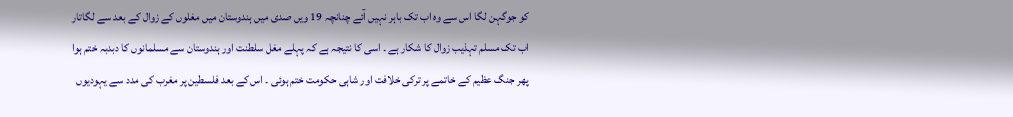کو جوگہن لگا اس سے وہ اب تک باہر نہیں آئے چنانچہ 19 ویں صدی میں ہندوستان میں مغلوں کے زوال کے بعد سے لگاتار اب تک مسلم تہذیب زوال کا شکار ہے ۔ اسی کا نتیجہ ہے کہ پہلے مغل سلطنت اور ہندوستان سے مسلمانوں کا دبدبہ ختم ہوا پھر جنگ عظیم کے خاتمے پر ترکی خلافت اور شاہی حکومت ختم ہوئی ۔ اس کے بعد فلسطین پر مغرب کی مدد سے یہودیوں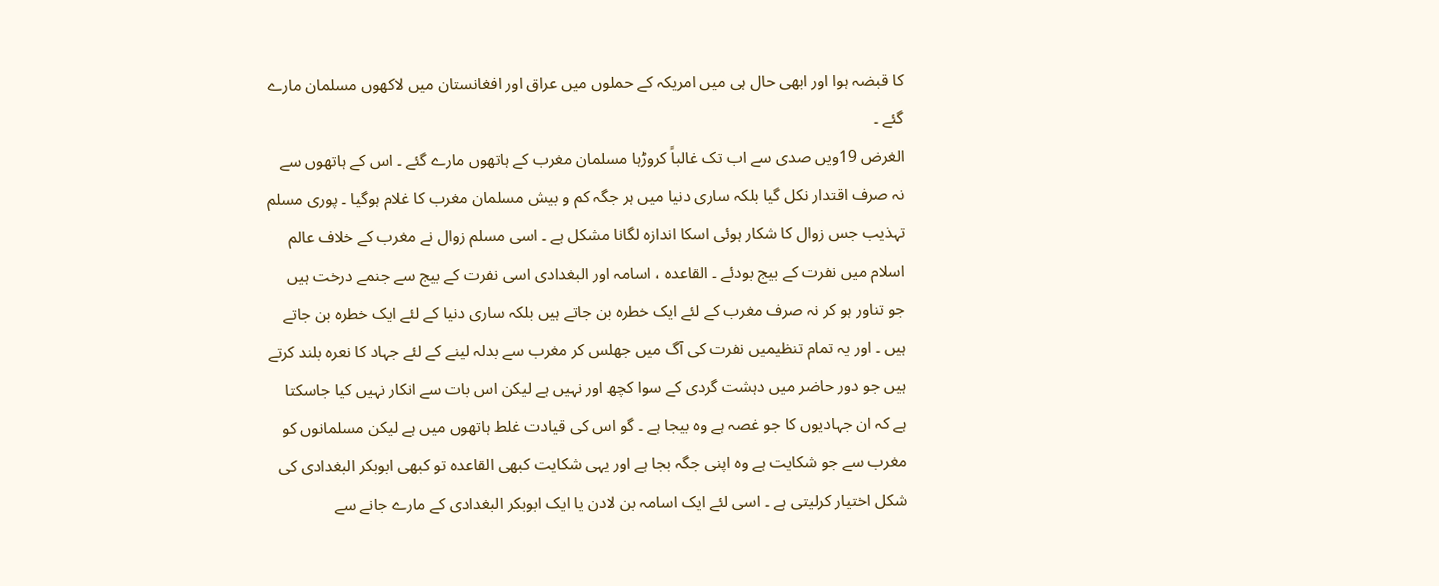کا قبضہ ہوا اور ابھی حال ہی میں امریکہ کے حملوں میں عراق اور افغانستان میں لاکھوں مسلمان مارے گئے ۔
الغرض 19ویں صدی سے اب تک غالباً کروڑہا مسلمان مغرب کے ہاتھوں مارے گئے ۔ اس کے ہاتھوں سے نہ صرف اقتدار نکل گیا بلکہ ساری دنیا میں ہر جگہ کم و بیش مسلمان مغرب کا غلام ہوگیا ۔ پوری مسلم تہذیب جس زوال کا شکار ہوئی اسکا اندازہ لگانا مشکل ہے ۔ اسی مسلم زوال نے مغرب کے خلاف عالم اسلام میں نفرت کے بیج بودئے ۔ القاعدہ ، اسامہ اور البغدادی اسی نفرت کے بیج سے جنمے درخت ہیں جو تناور ہو کر نہ صرف مغرب کے لئے ایک خطرہ بن جاتے ہیں بلکہ ساری دنیا کے لئے ایک خطرہ بن جاتے ہیں ۔ اور یہ تمام تنظیمیں نفرت کی آگ میں جھلس کر مغرب سے بدلہ لینے کے لئے جہاد کا نعرہ بلند کرتے ہیں جو دور حاضر میں دہشت گردی کے سوا کچھ اور نہیں ہے لیکن اس بات سے انکار نہیں کیا جاسکتا ہے کہ ان جہادیوں کا جو غصہ ہے وہ بیجا ہے ۔ گو اس کی قیادت غلط ہاتھوں میں ہے لیکن مسلمانوں کو مغرب سے جو شکایت ہے وہ اپنی جگہ بجا ہے اور یہی شکایت کبھی القاعدہ تو کبھی ابوبکر البغدادی کی شکل اختیار کرلیتی ہے ۔ اسی لئے ایک اسامہ بن لادن یا ایک ابوبکر البغدادی کے مارے جانے سے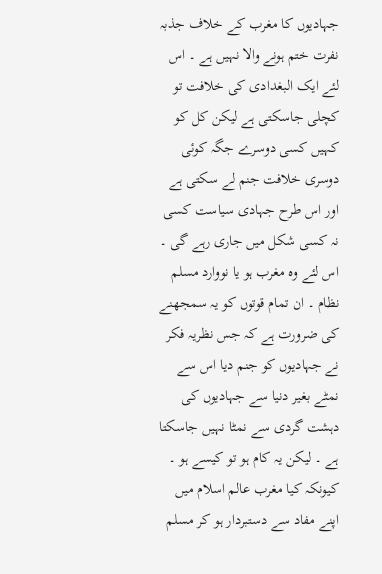جہادیوں کا مغرب کے خلاف جذبہ نفرت ختم ہونے والا نہیں ہے ۔ اس لئے ایک البغدادی کی خلافت تو کچلی جاسکتی ہے لیکن کل کو کہیں کسی دوسرے جگہ کوئی دوسری خلافت جنم لے سکتی ہے اور اس طرح جہادی سیاست کسی نہ کسی شکل میں جاری رہے گی ۔
اس لئے وہ مغرب ہو یا نووارد مسلم نظام ۔ ان تمام قوتوں کو یہ سمجھنے کی ضرورت ہے کہ جس نظریہ فکر نے جہادیوں کو جنم دیا اس سے نمٹے بغیر دنیا سے جہادیوں کی دہشت گردی سے نمٹا نہیں جاسکتا ہے ۔ لیکن یہ کام ہو تو کیسے ہو ۔ کیونکہ کیا مغرب عالم اسلام میں اپنے مفاد سے دستبردار ہو کر مسلم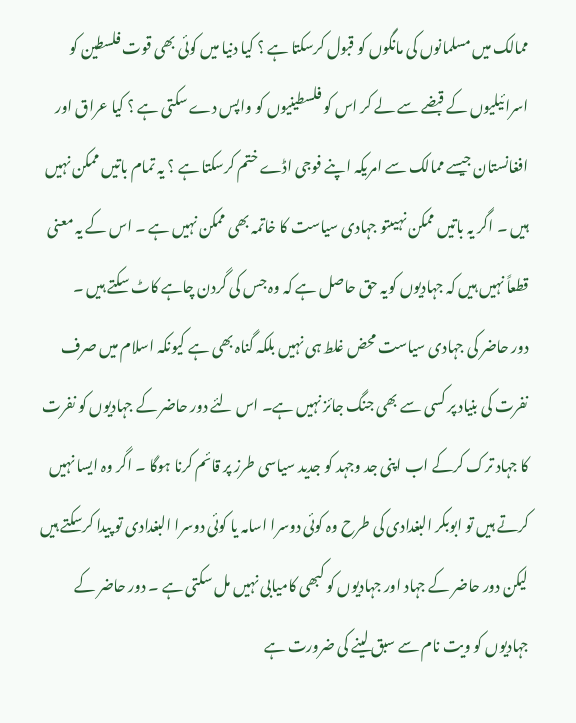ممالک میں مسلمانوں کی مانگوں کو قبول کرسکتا ہے ؟ کیا دنیا میں کوئی بھی قوت فلسطین کو اسرائیلیوں کے قبضے سے لے کر اس کو فلسطینیوں کو واپس دے سکتی ہے ؟ کیا عراق اور افغانستان جیسے ممالک سے امریکہ اپنے فوجی اڈے ختم کرسکتا ہے ؟ یہ تمام باتیں ممکن نہیں ہیں ۔ اگر یہ باتیں ممکن نہیںتو جہادی سیاست کا خاتمہ بھی ممکن نہیں ہے ۔ اس کے یہ معنی قطعاً نہیں ہیں کہ جہادیوں کویہ حق حاصل ہے کہ وہ جس کی گردن چاہے کاٹ سکتے ہیں ۔
دور حاضر کی جہادی سیاست محض غلط ہی نہیں بلکہ گناہ بھی ہے کیونکہ اسلام میں صرف نفرت کی بنیاد پر کسی سے بھی جنگ جائز نہیں ہے۔ اس لئے دور حاضر کے جہادیوں کو نفرت کا جہاد ترک کرکے اب اپنی جد وجہد کو جدید سیاسی طرز پر قائم کرنا ہوگا ۔ اگر وہ ایسا نہیں کرتے ہیں تو ابوبکر البغدادی کی طرح وہ کوئی دوسرا اسامہ یا کوئی دوسرا البغدادی تو پیدا کرسکتے ہیں لیکن دور حاضر کے جہاد اور جہادیوں کو کبھی کامیابی نہیں مل سکتی ہے ۔ دور حاضر کے جہادیوں کو ویت نام سے سبق لینے کی ضرورت ہے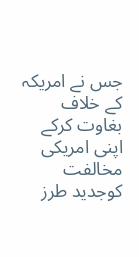جس نے امریکہ کے خلاف بغاوت کرکے اپنی امریکی مخالفت کوجدید طرز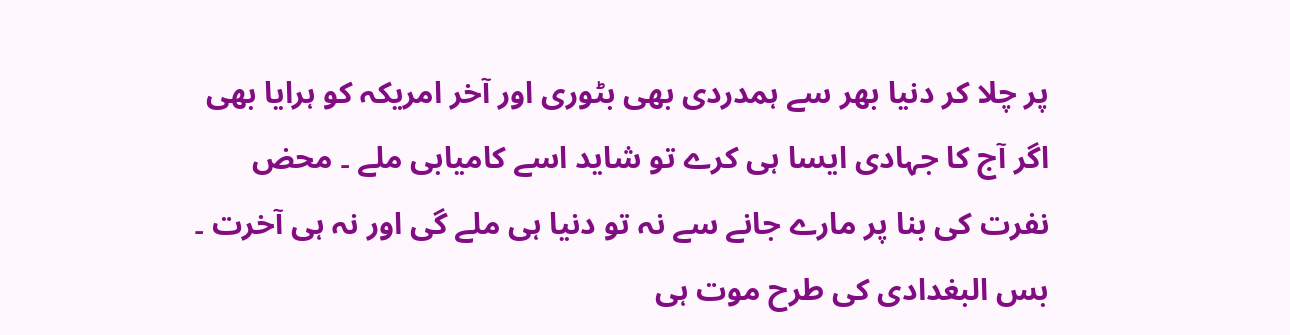پر چلا کر دنیا بھر سے ہمدردی بھی بٹوری اور آخر امریکہ کو ہرایا بھی اگر آج کا جہادی ایسا ہی کرے تو شاید اسے کامیابی ملے ۔ محض نفرت کی بنا پر مارے جانے سے نہ تو دنیا ہی ملے گی اور نہ ہی آخرت ۔ بس البغدادی کی طرح موت ہی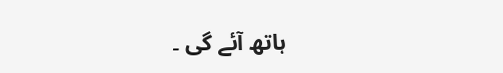ہاتھ آئے گی ۔